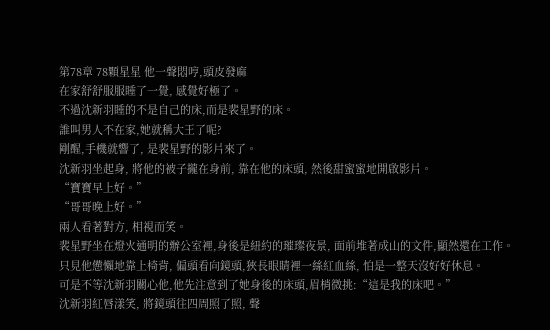第78章 78顆星星 他一聲悶哼,頭皮發麻
在家舒舒服服睡了一覺, 感覺好極了。
不過沈新羽睡的不是自己的床,而是裴星野的床。
誰叫男人不在家,她就稱大王了呢?
剛醒,手機就響了, 是裴星野的影片來了。
沈新羽坐起身, 將他的被子攏在身前, 靠在他的床頭, 然後甜蜜蜜地開啟影片。
“寶寶早上好。”
“哥哥晚上好。”
兩人看著對方, 相視而笑。
裴星野坐在燈火通明的辦公室裡,身後是紐約的璀璨夜景, 面前堆著成山的文件,顯然還在工作。
只見他憊懶地靠上椅背, 偏頭看向鏡頭,狹長眼睛裡一絲紅血絲, 怕是一整天沒好好休息。
可是不等沈新羽關心他,他先注意到了她身後的床頭,眉梢微挑:“這是我的床吧。”
沈新羽紅唇漾笑, 將鏡頭往四周照了照, 聲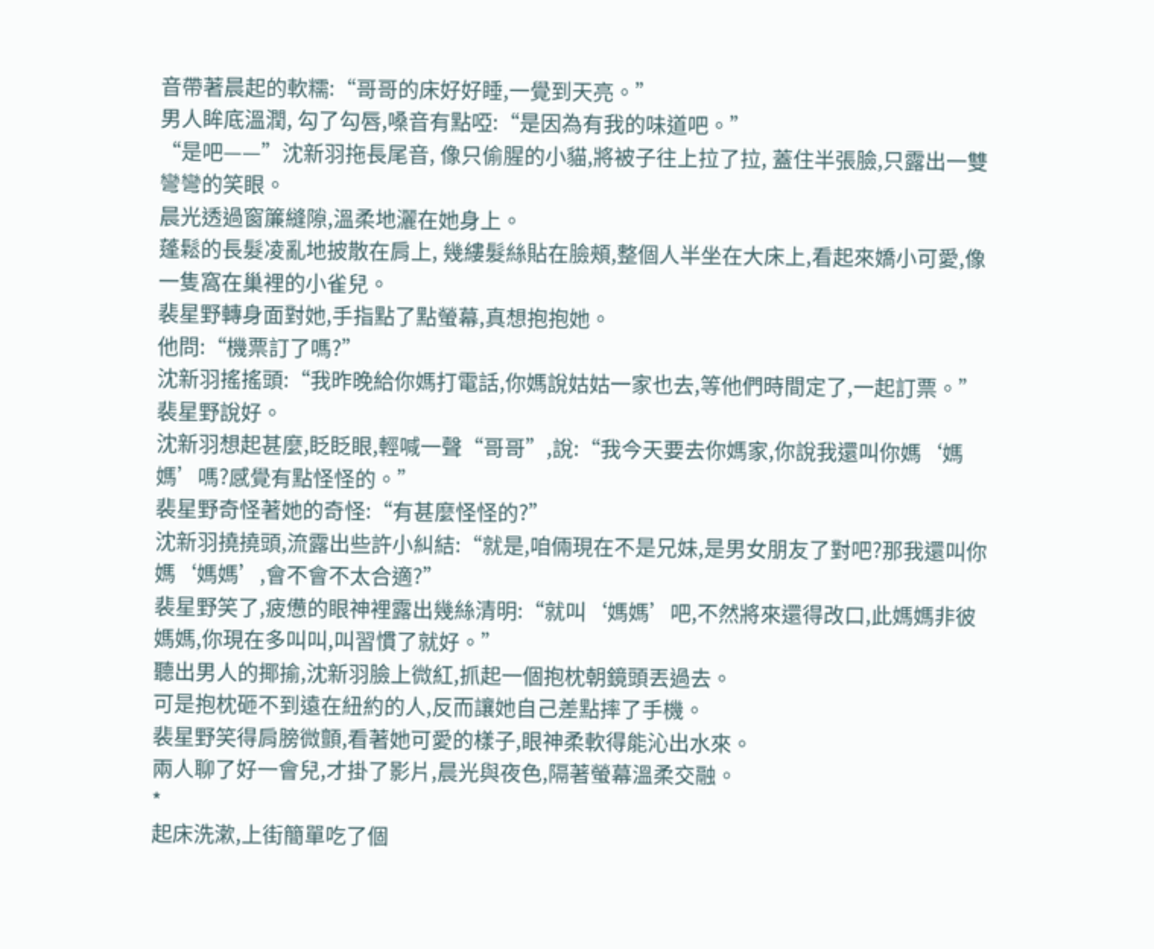音帶著晨起的軟糯:“哥哥的床好好睡,一覺到天亮。”
男人眸底溫潤, 勾了勾唇,嗓音有點啞:“是因為有我的味道吧。”
“是吧——”沈新羽拖長尾音, 像只偷腥的小貓,將被子往上拉了拉, 蓋住半張臉,只露出一雙彎彎的笑眼。
晨光透過窗簾縫隙,溫柔地灑在她身上。
蓬鬆的長髮凌亂地披散在肩上, 幾縷髮絲貼在臉頰,整個人半坐在大床上,看起來嬌小可愛,像一隻窩在巢裡的小雀兒。
裴星野轉身面對她,手指點了點螢幕,真想抱抱她。
他問:“機票訂了嗎?”
沈新羽搖搖頭:“我昨晚給你媽打電話,你媽說姑姑一家也去,等他們時間定了,一起訂票。”
裴星野說好。
沈新羽想起甚麼,眨眨眼,輕喊一聲“哥哥”,說:“我今天要去你媽家,你說我還叫你媽‘媽媽’嗎?感覺有點怪怪的。”
裴星野奇怪著她的奇怪:“有甚麼怪怪的?”
沈新羽撓撓頭,流露出些許小糾結:“就是,咱倆現在不是兄妹,是男女朋友了對吧?那我還叫你媽‘媽媽’,會不會不太合適?”
裴星野笑了,疲憊的眼神裡露出幾絲清明:“就叫‘媽媽’吧,不然將來還得改口,此媽媽非彼媽媽,你現在多叫叫,叫習慣了就好。”
聽出男人的揶揄,沈新羽臉上微紅,抓起一個抱枕朝鏡頭丟過去。
可是抱枕砸不到遠在紐約的人,反而讓她自己差點摔了手機。
裴星野笑得肩膀微顫,看著她可愛的樣子,眼神柔軟得能沁出水來。
兩人聊了好一會兒,才掛了影片,晨光與夜色,隔著螢幕溫柔交融。
*
起床洗漱,上街簡單吃了個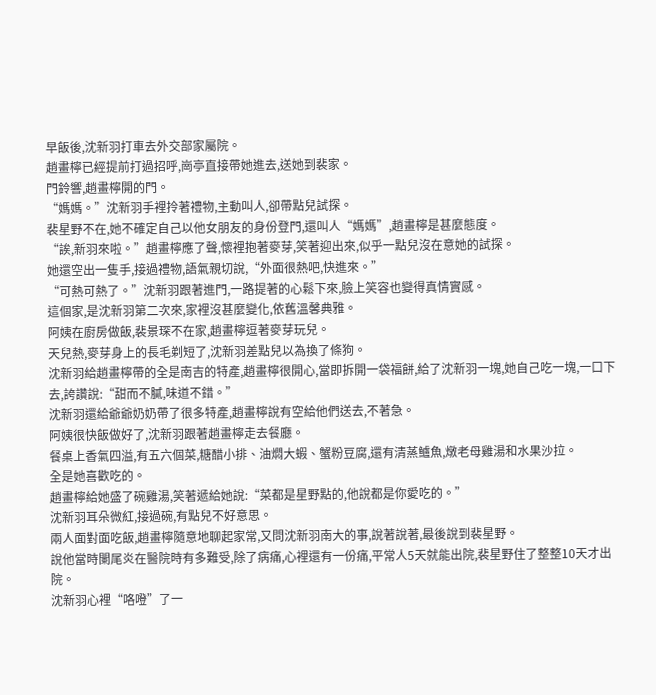早飯後,沈新羽打車去外交部家屬院。
趙畫檸已經提前打過招呼,崗亭直接帶她進去,送她到裴家。
門鈴響,趙畫檸開的門。
“媽媽。”沈新羽手裡拎著禮物,主動叫人,卻帶點兒試探。
裴星野不在,她不確定自己以他女朋友的身份登門,還叫人“媽媽”,趙畫檸是甚麼態度。
“誒,新羽來啦。”趙畫檸應了聲,懷裡抱著麥芽,笑著迎出來,似乎一點兒沒在意她的試探。
她還空出一隻手,接過禮物,語氣親切說,“外面很熱吧,快進來。”
“可熱可熱了。”沈新羽跟著進門,一路提著的心鬆下來,臉上笑容也變得真情實感。
這個家,是沈新羽第二次來,家裡沒甚麼變化,依舊溫馨典雅。
阿姨在廚房做飯,裴景琛不在家,趙畫檸逗著麥芽玩兒。
天兒熱,麥芽身上的長毛剃短了,沈新羽差點兒以為換了條狗。
沈新羽給趙畫檸帶的全是南吉的特產,趙畫檸很開心,當即拆開一袋福餅,給了沈新羽一塊,她自己吃一塊,一口下去,誇讚說:“甜而不膩,味道不錯。”
沈新羽還給爺爺奶奶帶了很多特產,趙畫檸說有空給他們送去,不著急。
阿姨很快飯做好了,沈新羽跟著趙畫檸走去餐廳。
餐桌上香氣四溢,有五六個菜,糖醋小排、油燜大蝦、蟹粉豆腐,還有清蒸鱸魚,燉老母雞湯和水果沙拉。
全是她喜歡吃的。
趙畫檸給她盛了碗雞湯,笑著遞給她說:“菜都是星野點的,他說都是你愛吃的。”
沈新羽耳朵微紅,接過碗,有點兒不好意思。
兩人面對面吃飯,趙畫檸隨意地聊起家常,又問沈新羽南大的事,說著說著,最後說到裴星野。
說他當時闌尾炎在醫院時有多難受,除了病痛,心裡還有一份痛,平常人5天就能出院,裴星野住了整整10天才出院。
沈新羽心裡“咯噔”了一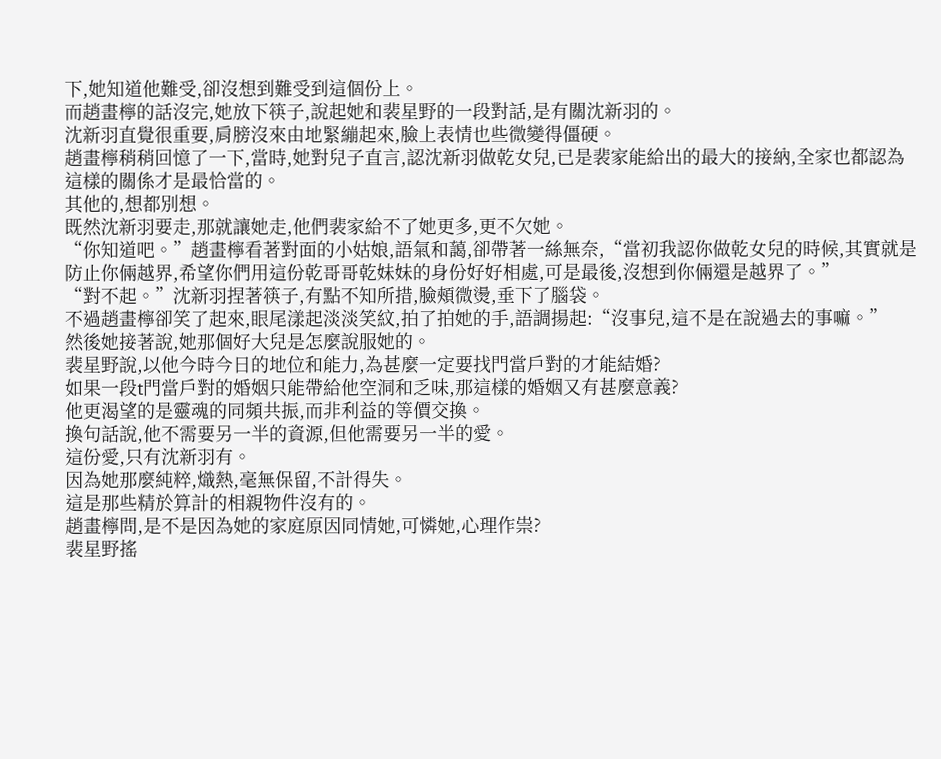下,她知道他難受,卻沒想到難受到這個份上。
而趙畫檸的話沒完,她放下筷子,說起她和裴星野的一段對話,是有關沈新羽的。
沈新羽直覺很重要,肩膀沒來由地緊繃起來,臉上表情也些微變得僵硬。
趙畫檸稍稍回憶了一下,當時,她對兒子直言,認沈新羽做乾女兒,已是裴家能給出的最大的接納,全家也都認為這樣的關係才是最恰當的。
其他的,想都別想。
既然沈新羽要走,那就讓她走,他們裴家給不了她更多,更不欠她。
“你知道吧。”趙畫檸看著對面的小姑娘,語氣和藹,卻帶著一絲無奈,“當初我認你做乾女兒的時候,其實就是防止你倆越界,希望你們用這份乾哥哥乾妹妹的身份好好相處,可是最後,沒想到你倆還是越界了。”
“對不起。”沈新羽捏著筷子,有點不知所措,臉頰微燙,垂下了腦袋。
不過趙畫檸卻笑了起來,眼尾漾起淡淡笑紋,拍了拍她的手,語調揚起:“沒事兒,這不是在說過去的事嘛。”
然後她接著說,她那個好大兒是怎麼說服她的。
裴星野說,以他今時今日的地位和能力,為甚麼一定要找門當戶對的才能結婚?
如果一段t門當戶對的婚姻只能帶給他空洞和乏味,那這樣的婚姻又有甚麼意義?
他更渴望的是靈魂的同頻共振,而非利益的等價交換。
換句話說,他不需要另一半的資源,但他需要另一半的愛。
這份愛,只有沈新羽有。
因為她那麼純粹,熾熱,毫無保留,不計得失。
這是那些精於算計的相親物件沒有的。
趙畫檸問,是不是因為她的家庭原因同情她,可憐她,心理作祟?
裴星野搖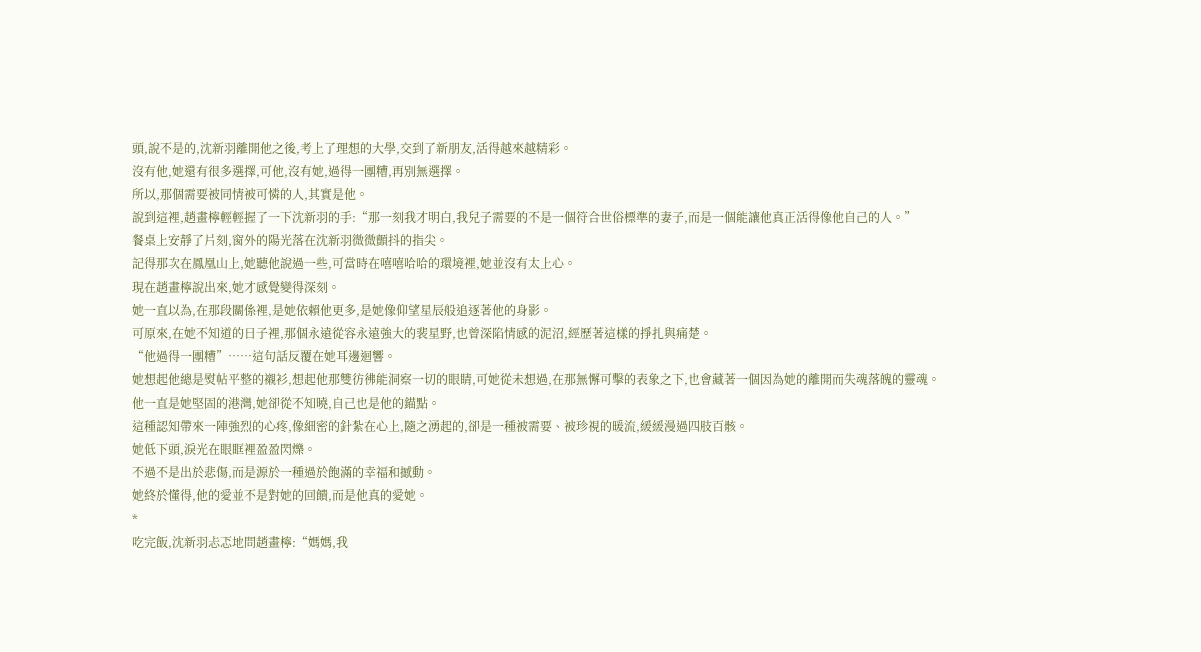頭,說不是的,沈新羽離開他之後,考上了理想的大學,交到了新朋友,活得越來越精彩。
沒有他,她還有很多選擇,可他,沒有她,過得一團糟,再別無選擇。
所以,那個需要被同情被可憐的人,其實是他。
說到這裡,趙畫檸輕輕握了一下沈新羽的手:“那一刻我才明白,我兒子需要的不是一個符合世俗標準的妻子,而是一個能讓他真正活得像他自己的人。”
餐桌上安靜了片刻,窗外的陽光落在沈新羽微微顫抖的指尖。
記得那次在鳳凰山上,她聽他說過一些,可當時在嘻嘻哈哈的環境裡,她並沒有太上心。
現在趙畫檸說出來,她才感覺變得深刻。
她一直以為,在那段關係裡,是她依賴他更多,是她像仰望星辰般追逐著他的身影。
可原來,在她不知道的日子裡,那個永遠從容永遠強大的裴星野,也曾深陷情感的泥沼,經歷著這樣的掙扎與痛楚。
“他過得一團糟”……這句話反覆在她耳邊迴響。
她想起他總是熨帖平整的襯衫,想起他那雙彷彿能洞察一切的眼睛,可她從未想過,在那無懈可擊的表象之下,也會藏著一個因為她的離開而失魂落魄的靈魂。
他一直是她堅固的港灣,她卻從不知曉,自己也是他的錨點。
這種認知帶來一陣強烈的心疼,像細密的針紮在心上,隨之湧起的,卻是一種被需要、被珍視的暖流,緩緩漫過四肢百骸。
她低下頭,淚光在眼眶裡盈盈閃爍。
不過不是出於悲傷,而是源於一種過於飽滿的幸福和撼動。
她終於懂得,他的愛並不是對她的回饋,而是他真的愛她。
*
吃完飯,沈新羽忐忑地問趙畫檸:“媽媽,我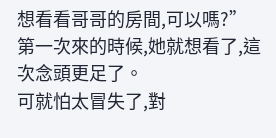想看看哥哥的房間,可以嗎?”
第一次來的時候,她就想看了,這次念頭更足了。
可就怕太冒失了,對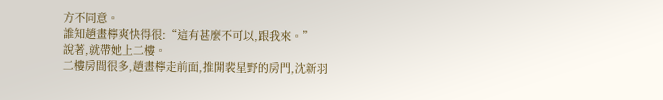方不同意。
誰知趙畫檸爽快得很:“這有甚麼不可以,跟我來。”
說著,就帶她上二樓。
二樓房間很多,趙畫檸走前面,推開裴星野的房門,沈新羽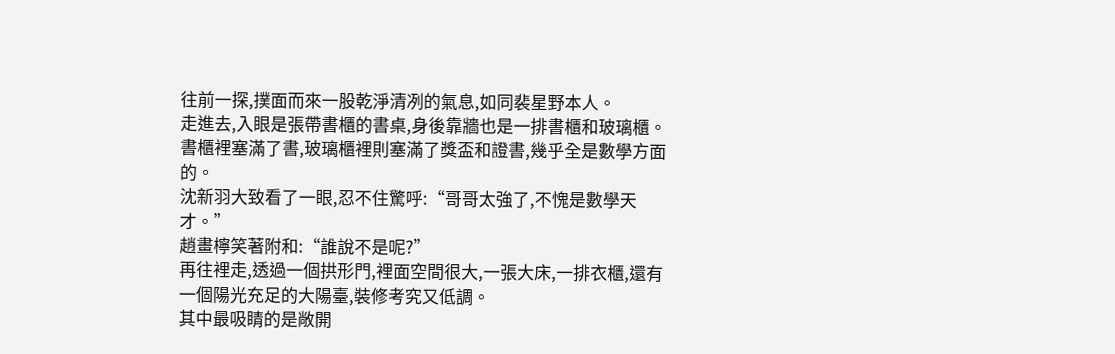往前一探,撲面而來一股乾淨清冽的氣息,如同裴星野本人。
走進去,入眼是張帶書櫃的書桌,身後靠牆也是一排書櫃和玻璃櫃。
書櫃裡塞滿了書,玻璃櫃裡則塞滿了獎盃和證書,幾乎全是數學方面的。
沈新羽大致看了一眼,忍不住驚呼:“哥哥太強了,不愧是數學天才。”
趙畫檸笑著附和:“誰說不是呢?”
再往裡走,透過一個拱形門,裡面空間很大,一張大床,一排衣櫃,還有一個陽光充足的大陽臺,裝修考究又低調。
其中最吸睛的是敞開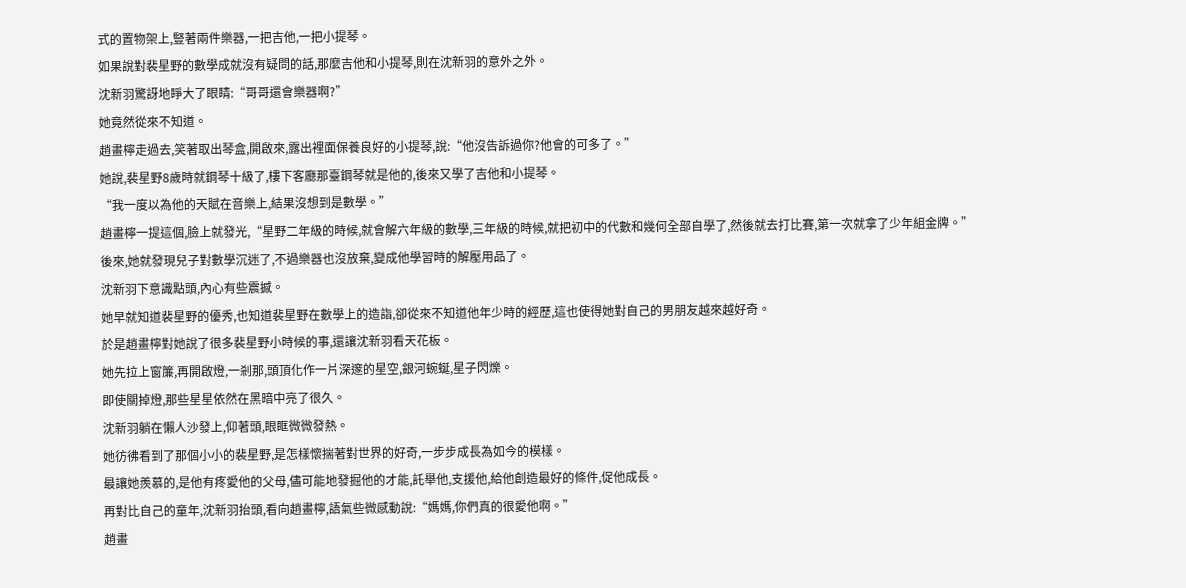式的置物架上,豎著兩件樂器,一把吉他,一把小提琴。
如果說對裴星野的數學成就沒有疑問的話,那麼吉他和小提琴,則在沈新羽的意外之外。
沈新羽驚訝地睜大了眼睛:“哥哥還會樂器啊?”
她竟然從來不知道。
趙畫檸走過去,笑著取出琴盒,開啟來,露出裡面保養良好的小提琴,說:“他沒告訴過你?他會的可多了。”
她說,裴星野8歲時就鋼琴十級了,樓下客廳那臺鋼琴就是他的,後來又學了吉他和小提琴。
“我一度以為他的天賦在音樂上,結果沒想到是數學。”
趙畫檸一提這個,臉上就發光,“星野二年級的時候,就會解六年級的數學,三年級的時候,就把初中的代數和幾何全部自學了,然後就去打比賽,第一次就拿了少年組金牌。”
後來,她就發現兒子對數學沉迷了,不過樂器也沒放棄,變成他學習時的解壓用品了。
沈新羽下意識點頭,內心有些震撼。
她早就知道裴星野的優秀,也知道裴星野在數學上的造詣,卻從來不知道他年少時的經歷,這也使得她對自己的男朋友越來越好奇。
於是趙畫檸對她說了很多裴星野小時候的事,還讓沈新羽看天花板。
她先拉上窗簾,再開啟燈,一剎那,頭頂化作一片深邃的星空,銀河蜿蜒,星子閃爍。
即使關掉燈,那些星星依然在黑暗中亮了很久。
沈新羽躺在懶人沙發上,仰著頭,眼眶微微發熱。
她彷彿看到了那個小小的裴星野,是怎樣懷揣著對世界的好奇,一步步成長為如今的模樣。
最讓她羨慕的,是他有疼愛他的父母,儘可能地發掘他的才能,託舉他,支援他,給他創造最好的條件,促他成長。
再對比自己的童年,沈新羽抬頭,看向趙畫檸,語氣些微感動說:“媽媽,你們真的很愛他啊。”
趙畫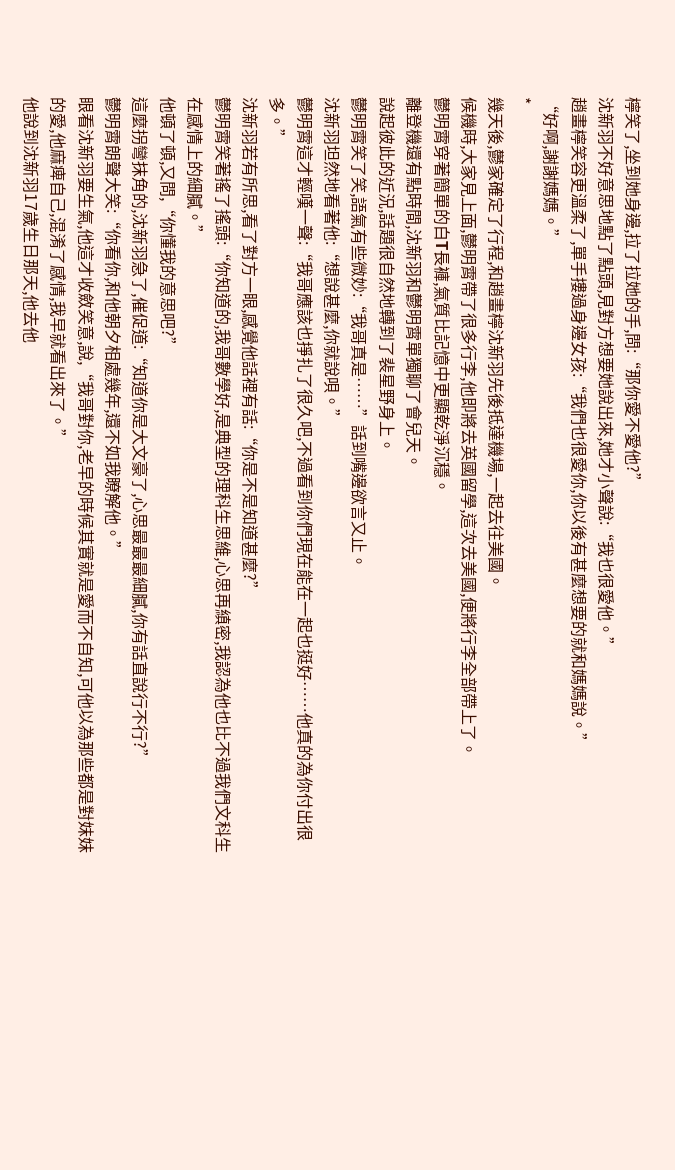檸笑了,坐到她身邊,拉了拉她的手,問:“那你愛不愛他?”
沈新羽不好意思地點了點頭,見對方想要她說出來,她才小聲說:“我也很愛他。”
趙畫檸笑容更溫柔了,單手摟過身邊女孩:“我們也很愛你,你以後有甚麼想要的就和媽媽說。”
“好啊,謝謝媽媽。”
*
幾天後,鬱家確定了行程,和趙畫檸沈新羽先後抵達機場,一起去往美國。
候機時,大家見上面,鬱明霄帶了很多行李,他即將去英國留學,這次去美國,便將行李全部帶上了。
鬱明霄穿著簡單的白T長褲,氣質比記憶中更顯乾淨沉穩。
離登機還有點時間,沈新羽和鬱明霄單獨聊了會兒天。
說起彼此的近況,話題很自然地轉到了裴星野身上。
鬱明霄笑了笑,語氣有些微妙:“我哥真是……”話到嘴邊欲言又止。
沈新羽坦然地看著他:“想說甚麼,你就說唄。”
鬱明霄這才輕嘆一聲:“我哥應該也掙扎了很久吧,不過看到你們現在能在一起也挺好……他真的為你付出很多。”
沈新羽若有所思,看了對方一眼,感覺他話裡有話:“你是不是知道甚麼?”
鬱明霄笑著搖了搖頭:“你知道的,我哥數學好,是典型的理科生思維,心思再縝密,我認為他也比不過我們文科生在感情上的細膩。”
他頓了頓,又問,“你懂我的意思吧?”
這麼拐彎抹角的,沈新羽急了,催促道:“知道你是大文豪了,心思最最最細膩,你有話直說行不行?”
鬱明霄朗聲大笑:“你看你,和他朝夕相處幾年,還不如我瞭解他。”
眼看沈新羽要生氣,他這才收斂笑意,說,“我哥對你,老早的時候其實就是愛而不自知,可他以為那些都是對妹妹的愛,他麻痺自己,混淆了感情,我早就看出來了。”
他說到沈新羽17歲生日那天,他去他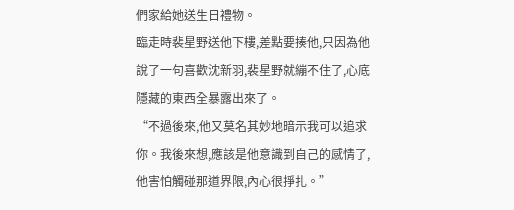們家給她送生日禮物。
臨走時裴星野送他下樓,差點要揍他,只因為他說了一句喜歡沈新羽,裴星野就繃不住了,心底隱藏的東西全暴露出來了。
“不過後來,他又莫名其妙地暗示我可以追求你。我後來想,應該是他意識到自己的感情了,他害怕觸碰那道界限,內心很掙扎。”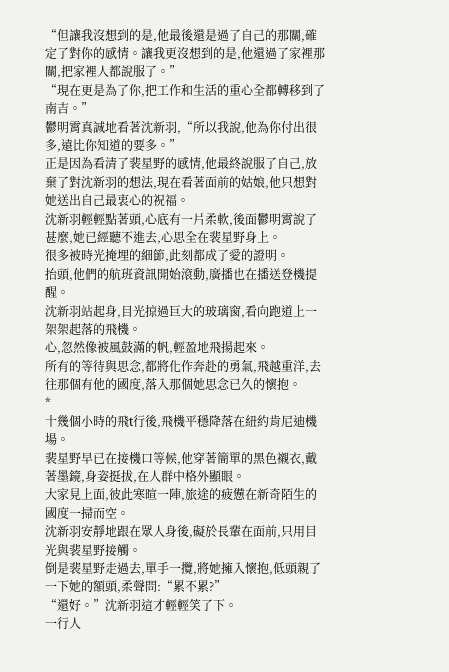“但讓我沒想到的是,他最後還是過了自己的那關,確定了對你的感情。讓我更沒想到的是,他還過了家裡那關,把家裡人都說服了。”
“現在更是為了你,把工作和生活的重心全都轉移到了南吉。”
鬱明霄真誠地看著沈新羽,“所以我說,他為你付出很多,遠比你知道的要多。”
正是因為看清了裴星野的感情,他最終說服了自己,放棄了對沈新羽的想法,現在看著面前的姑娘,他只想對她送出自己最衷心的祝福。
沈新羽輕輕點著頭,心底有一片柔軟,後面鬱明霄說了甚麼,她已經聽不進去,心思全在裴星野身上。
很多被時光掩埋的細節,此刻都成了愛的證明。
抬頭,他們的航班資訊開始滾動,廣播也在播送登機提醒。
沈新羽站起身,目光掠過巨大的玻璃窗,看向跑道上一架架起落的飛機。
心,忽然像被風鼓滿的帆,輕盈地飛揚起來。
所有的等待與思念,都將化作奔赴的勇氣,飛越重洋,去往那個有他的國度,落入那個她思念已久的懷抱。
*
十幾個小時的飛t行後,飛機平穩降落在紐約肯尼迪機場。
裴星野早已在接機口等候,他穿著簡單的黑色襯衣,戴著墨鏡,身姿挺拔,在人群中格外顯眼。
大家見上面,彼此寒暄一陣,旅途的疲憊在新奇陌生的國度一掃而空。
沈新羽安靜地跟在眾人身後,礙於長輩在面前,只用目光與裴星野接觸。
倒是裴星野走過去,單手一攬,將她擁入懷抱,低頭親了一下她的額頭,柔聲問:“累不累?”
“還好。”沈新羽這才輕輕笑了下。
一行人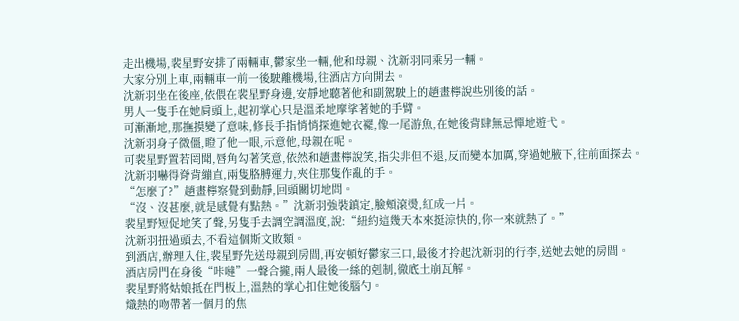走出機場,裴星野安排了兩輛車,鬱家坐一輛,他和母親、沈新羽同乘另一輛。
大家分別上車,兩輛車一前一後駛離機場,往酒店方向開去。
沈新羽坐在後座,依偎在裴星野身邊,安靜地聽著他和副駕駛上的趙畫檸說些別後的話。
男人一隻手在她肩頭上,起初掌心只是溫柔地摩挲著她的手臂。
可漸漸地,那撫摸變了意味,修長手指悄悄探進她衣襬,像一尾游魚,在她後背肆無忌憚地遊弋。
沈新羽身子微僵,瞪了他一眼,示意他,母親在呢。
可裴星野置若罔聞,唇角勾著笑意,依然和趙畫檸說笑,指尖非但不退,反而變本加厲,穿過她腋下,往前面探去。
沈新羽嚇得脊背繃直,兩隻胳膊運力,夾住那隻作亂的手。
“怎麼了?”趙畫檸察覺到動靜,回頭關切地問。
“沒、沒甚麼,就是感覺有點熱。”沈新羽強裝鎮定,臉頰滾燙,紅成一片。
裴星野短促地笑了聲,另隻手去調空調溫度,說:“紐約這幾天本來挺涼快的,你一來就熱了。”
沈新羽扭過頭去,不看這個斯文敗類。
到酒店,辦理入住,裴星野先送母親到房間,再安頓好鬱家三口,最後才拎起沈新羽的行李,送她去她的房間。
酒店房門在身後“咔噠”一聲合攏,兩人最後一絲的剋制,徹底土崩瓦解。
裴星野將姑娘抵在門板上,溫熱的掌心扣住她後腦勺。
熾熱的吻帶著一個月的焦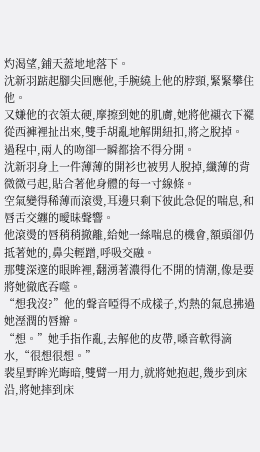灼渴望,鋪天蓋地地落下。
沈新羽踮起腳尖回應他,手腕繞上他的脖頸,緊緊攀住他。
又嫌他的衣領太硬,摩擦到她的肌膚,她將他襯衣下襬從西褲裡扯出來,雙手胡亂地解開紐扣,將之脫掉。
過程中,兩人的吻卻一瞬都捨不得分開。
沈新羽身上一件薄薄的開衫也被男人脫掉,纖薄的背微微弓起,貼合著他身體的每一寸線條。
空氣變得稀薄而滾燙,耳邊只剩下彼此急促的喘息,和唇舌交纏的曖昧聲響。
他滾燙的唇稍稍撤離,給她一絲喘息的機會,額頭卻仍抵著她的,鼻尖輕蹭,呼吸交融。
那雙深邃的眼眸裡,翻湧著濃得化不開的情潮,像是要將她徹底吞噬。
“想我沒?”他的聲音啞得不成樣子,灼熱的氣息拂過她溼潤的唇瓣。
“想。”她手指作亂,去解他的皮帶,嗓音軟得滴水,“很想很想。”
裴星野眸光晦暗,雙臂一用力,就將她抱起,幾步到床沿,將她摔到床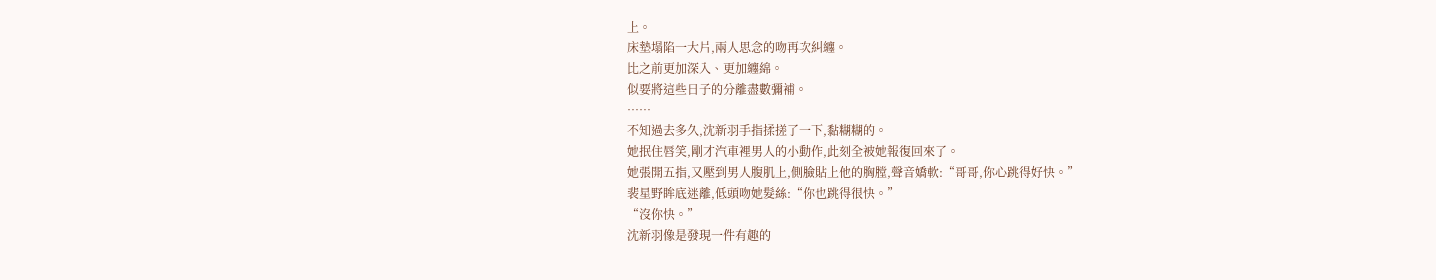上。
床墊塌陷一大片,兩人思念的吻再次糾纏。
比之前更加深入、更加纏綿。
似要將這些日子的分離盡數彌補。
……
不知過去多久,沈新羽手指揉搓了一下,黏糊糊的。
她抿住唇笑,剛才汽車裡男人的小動作,此刻全被她報復回來了。
她張開五指,又壓到男人腹肌上,側臉貼上他的胸膛,聲音嬌軟:“哥哥,你心跳得好快。”
裴星野眸底迷離,低頭吻她髮絲:“你也跳得很快。”
“沒你快。”
沈新羽像是發現一件有趣的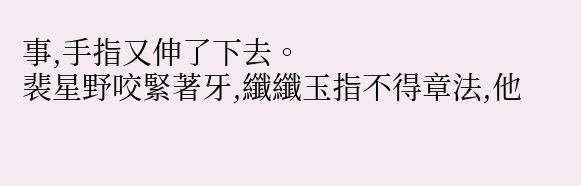事,手指又伸了下去。
裴星野咬緊著牙,纖纖玉指不得章法,他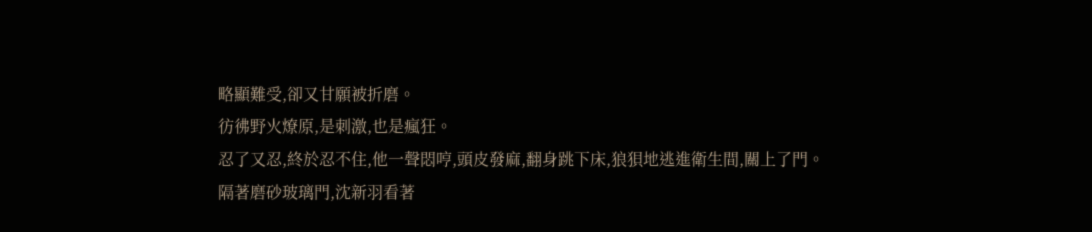略顯難受,卻又甘願被折磨。
彷彿野火燎原,是刺激,也是瘋狂。
忍了又忍,終於忍不住,他一聲悶哼,頭皮發麻,翻身跳下床,狼狽地逃進衛生間,關上了門。
隔著磨砂玻璃門,沈新羽看著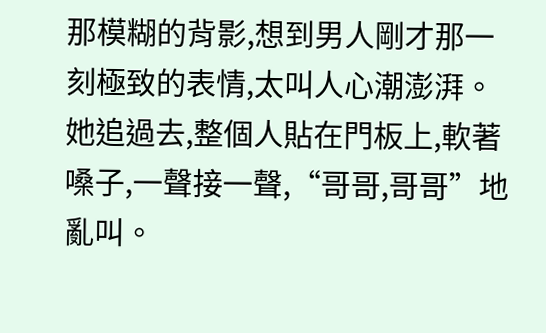那模糊的背影,想到男人剛才那一刻極致的表情,太叫人心潮澎湃。
她追過去,整個人貼在門板上,軟著嗓子,一聲接一聲,“哥哥,哥哥”地亂叫。